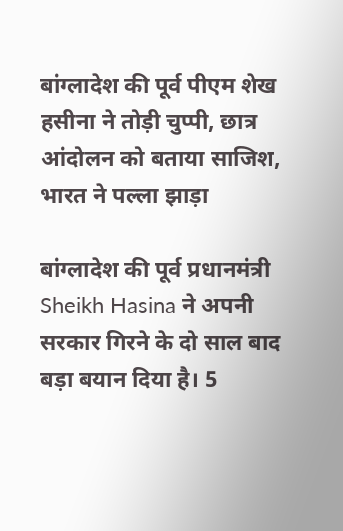बांग्लादेश की पूर्व पीएम शेख हसीना ने तोड़ी चुप्पी, छात्र आंदोलन को बताया साजिश, भारत ने पल्ला झाड़ा

बांग्लादेश की पूर्व प्रधानमंत्री Sheikh Hasina ने अपनी सरकार गिरने के दो साल बाद बड़ा बयान दिया है। 5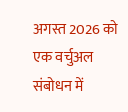अगस्त 2026 को एक वर्चुअल संबोधन में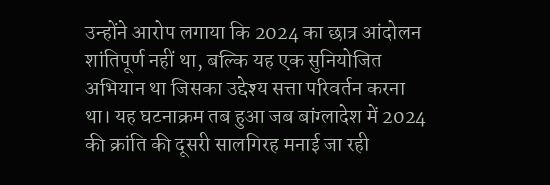उन्होंने आरोप लगाया कि 2024 का छात्र आंदोलन शांतिपूर्ण नहीं था, बल्कि यह एक सुनियोजित अभियान था जिसका उद्देश्य सत्ता परिवर्तन करना था। यह घटनाक्रम तब हुआ जब बांग्लादेश में 2024 की क्रांति की दूसरी सालगिरह मनाई जा रही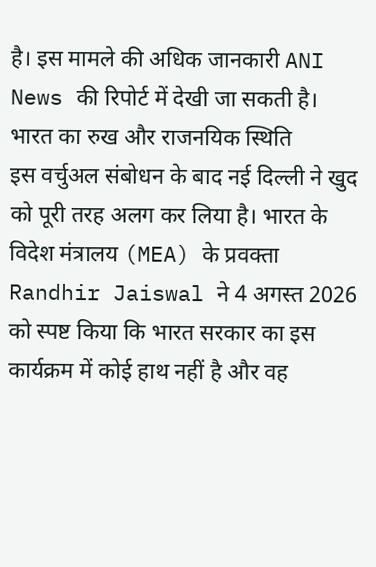है। इस मामले की अधिक जानकारी ANI News की रिपोर्ट में देखी जा सकती है।
भारत का रुख और राजनयिक स्थिति
इस वर्चुअल संबोधन के बाद नई दिल्ली ने खुद को पूरी तरह अलग कर लिया है। भारत के विदेश मंत्रालय (MEA) के प्रवक्ता Randhir Jaiswal ने 4 अगस्त 2026 को स्पष्ट किया कि भारत सरकार का इस कार्यक्रम में कोई हाथ नहीं है और वह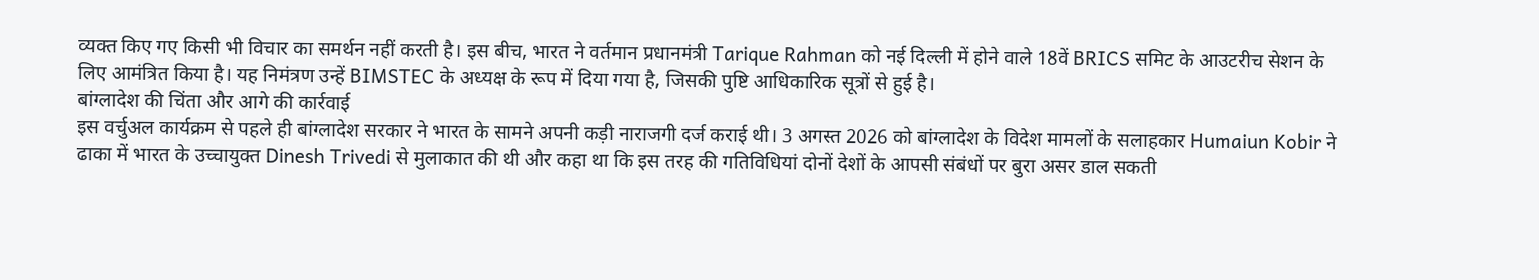व्यक्त किए गए किसी भी विचार का समर्थन नहीं करती है। इस बीच, भारत ने वर्तमान प्रधानमंत्री Tarique Rahman को नई दिल्ली में होने वाले 18वें BRICS समिट के आउटरीच सेशन के लिए आमंत्रित किया है। यह निमंत्रण उन्हें BIMSTEC के अध्यक्ष के रूप में दिया गया है, जिसकी पुष्टि आधिकारिक सूत्रों से हुई है।
बांग्लादेश की चिंता और आगे की कार्रवाई
इस वर्चुअल कार्यक्रम से पहले ही बांग्लादेश सरकार ने भारत के सामने अपनी कड़ी नाराजगी दर्ज कराई थी। 3 अगस्त 2026 को बांग्लादेश के विदेश मामलों के सलाहकार Humaiun Kobir ने ढाका में भारत के उच्चायुक्त Dinesh Trivedi से मुलाकात की थी और कहा था कि इस तरह की गतिविधियां दोनों देशों के आपसी संबंधों पर बुरा असर डाल सकती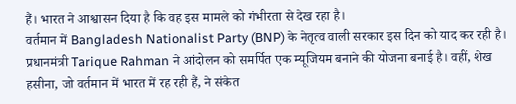हैं। भारत ने आश्वासन दिया है कि वह इस मामले को गंभीरता से देख रहा है।
वर्तमान में Bangladesh Nationalist Party (BNP) के नेतृत्व वाली सरकार इस दिन को याद कर रही है। प्रधानमंत्री Tarique Rahman ने आंदोलन को समर्पित एक म्यूजियम बनाने की योजना बनाई है। वहीं, शेख हसीना, जो वर्तमान में भारत में रह रही हैं, ने संकेत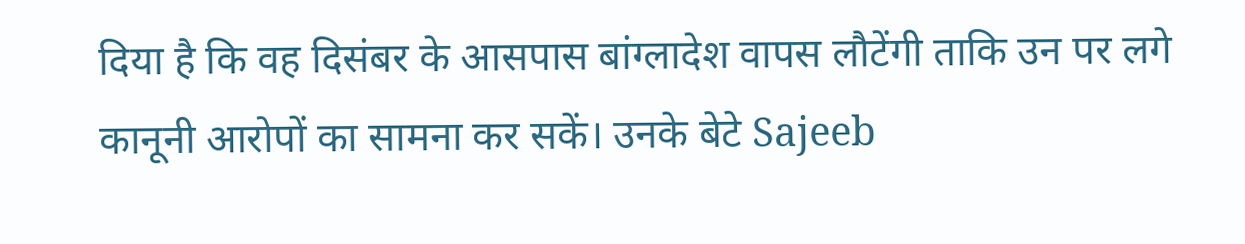दिया है कि वह दिसंबर के आसपास बांग्लादेश वापस लौटेंगी ताकि उन पर लगे कानूनी आरोपों का सामना कर सकें। उनके बेटे Sajeeb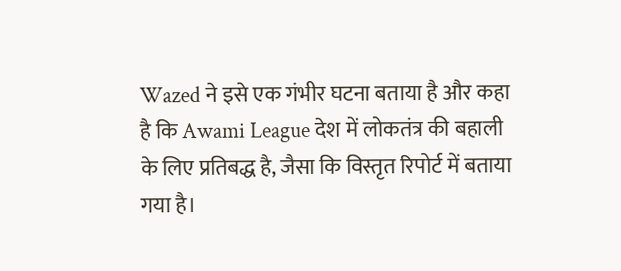Wazed ने इसे एक गंभीर घटना बताया है और कहा है कि Awami League देश में लोकतंत्र की बहाली के लिए प्रतिबद्ध है, जैसा कि विस्तृत रिपोर्ट में बताया गया है।